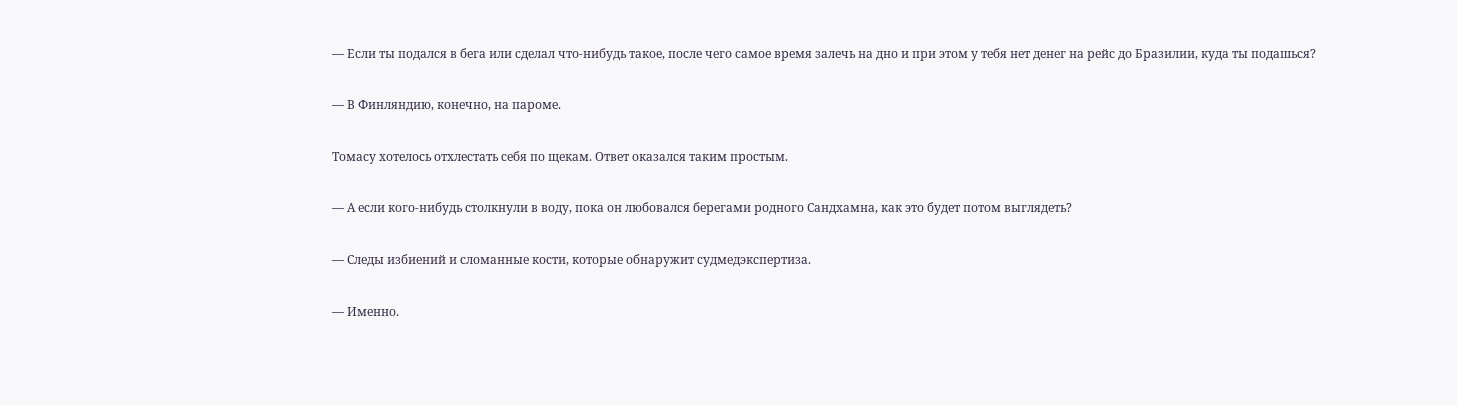— Если ты подался в бега или сделал что-нибудь такое, после чего самое время залечь на дно и при этом у тебя нет денег на рейс до Бразилии, куда ты подашься?

— В Финляндию, конечно, на пароме.

Томасу хотелось отхлестать себя по щекам. Ответ оказался таким простым.

— А если кого-нибудь столкнули в воду, пока он любовался берегами родного Сандхамна, как это будет потом выглядеть?

— Следы избиений и сломанные кости, которые обнаружит судмедэкспертиза.

— Именно.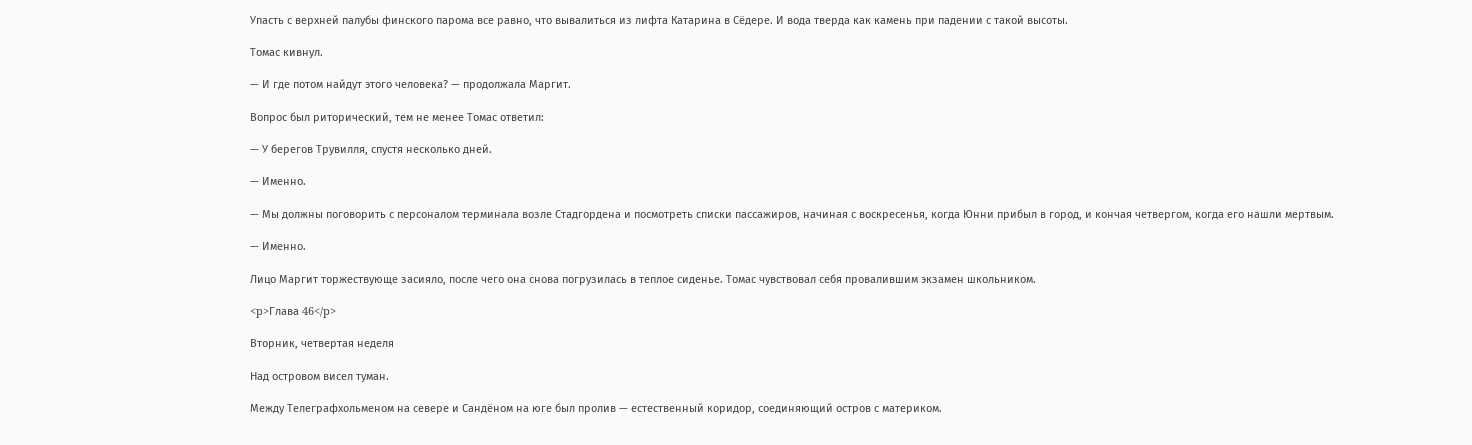Упасть с верхней палубы финского парома все равно, что вывалиться из лифта Катарина в Сёдере. И вода тверда как камень при падении с такой высоты.

Томас кивнул.

— И где потом найдут этого человека? — продолжала Маргит.

Вопрос был риторический, тем не менее Томас ответил:

— У берегов Трувилля, спустя несколько дней.

— Именно.

— Мы должны поговорить с персоналом терминала возле Стадгордена и посмотреть списки пассажиров, начиная с воскресенья, когда Юнни прибыл в город, и кончая четвергом, когда его нашли мертвым.

— Именно.

Лицо Маргит торжествующе засияло, после чего она снова погрузилась в теплое сиденье. Томас чувствовал себя провалившим экзамен школьником.

<p>Глава 46</p>

Вторник, четвертая неделя

Над островом висел туман.

Между Телеграфхольменом на севере и Сандёном на юге был пролив — естественный коридор, соединяющий остров с материком.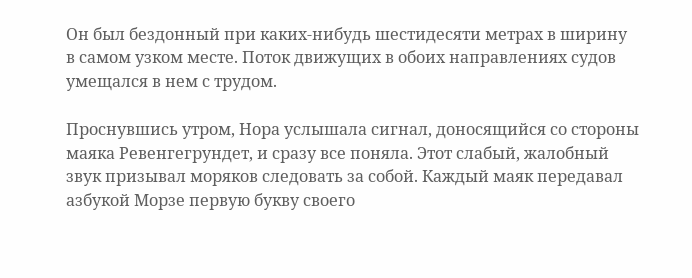Он был бездонный при каких-нибудь шестидесяти метрах в ширину в самом узком месте. Поток движущих в обоих направлениях судов умещался в нем с трудом.

Проснувшись утром, Нора услышала сигнал, доносящийся со стороны маяка Ревенгегрундет, и сразу все поняла. Этот слабый, жалобный звук призывал моряков следовать за собой. Каждый маяк передавал азбукой Морзе первую букву своего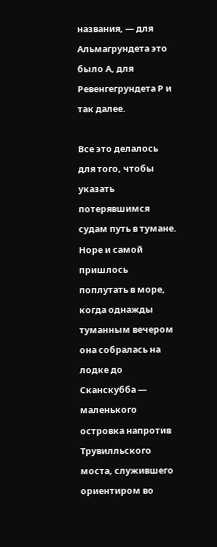названия, — для Альмагрундета это было А, для Ревенгегрундета Р и так далее.

Все это делалось для того, чтобы указать потерявшимся судам путь в тумане. Норе и самой пришлось поплутать в море, когда однажды туманным вечером она собралась на лодке до Сканскубба — маленького островка напротив Трувилльского моста, служившего ориентиром во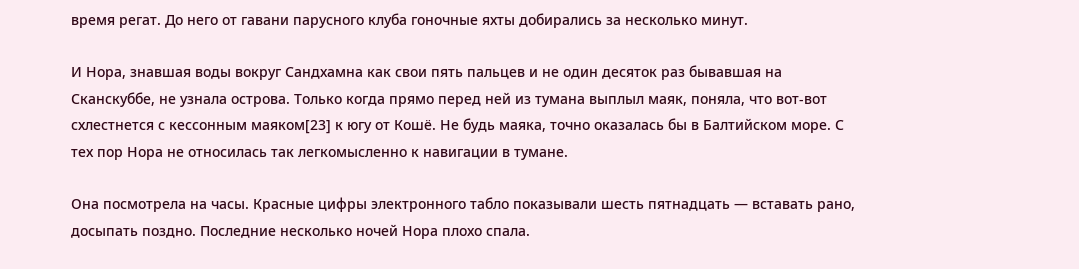время регат. До него от гавани парусного клуба гоночные яхты добирались за несколько минут.

И Нора, знавшая воды вокруг Сандхамна как свои пять пальцев и не один десяток раз бывавшая на Сканскуббе, не узнала острова. Только когда прямо перед ней из тумана выплыл маяк, поняла, что вот-вот схлестнется с кессонным маяком[23] к югу от Кошё. Не будь маяка, точно оказалась бы в Балтийском море. С тех пор Нора не относилась так легкомысленно к навигации в тумане.

Она посмотрела на часы. Красные цифры электронного табло показывали шесть пятнадцать — вставать рано, досыпать поздно. Последние несколько ночей Нора плохо спала.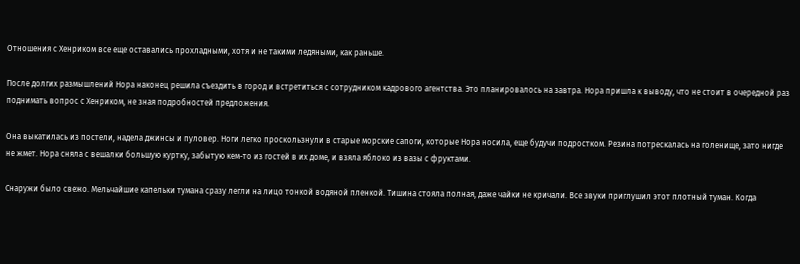Отношения с Хенриком все еще оставались прохладными, хотя и не такими ледяными, как раньше.

После долгих размышлений Нора наконец решила съездить в город и встретиться с сотрудником кадрового агентства. Это планировалось на завтра. Нора пришла к выводу, что не стоит в очередной раз поднимать вопрос с Хенриком, не зная подробностей предложения.

Она выкатилась из постели, надела джинсы и пуловер. Ноги легко проскользнули в старые морские сапоги, которые Нора носила, еще будучи подростком. Резина потрескалась на голенище, зато нигде не жмет. Нора сняла с вешалки большую куртку, забытую кем-то из гостей в их доме, и взяла яблоко из вазы с фруктами.

Снаружи было свежо. Мельчайшие капельки тумана сразу легли на лицо тонкой водяной пленкой. Тишина стояла полная, даже чайки не кричали. Все звуки приглушил этот плотный туман. Когда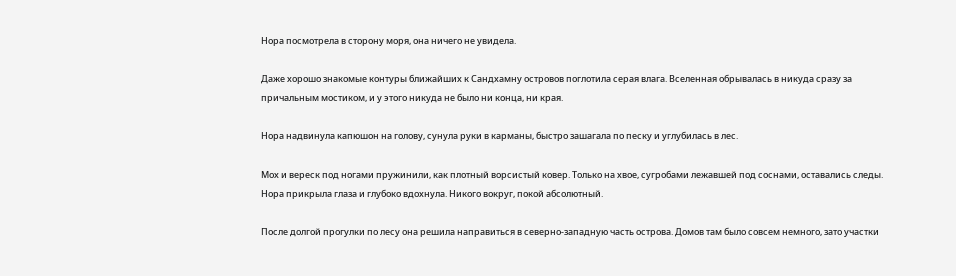Нора посмотрела в сторону моря, она ничего не увидела.

Даже хорошо знакомые контуры ближайших к Сандхамну островов поглотила серая влага. Вселенная обрывалась в никуда сразу за причальным мостиком, и у этого никуда не было ни конца, ни края.

Нора надвинула капюшон на голову, сунула руки в карманы, быстро зашагала по песку и углубилась в лес.

Мох и вереск под ногами пружинили, как плотный ворсистый ковер. Только на хвое, сугробами лежавшей под соснами, оставались следы. Нора прикрыла глаза и глубоко вдохнула. Никого вокруг, покой абсолютный.

После долгой прогулки по лесу она решила направиться в северно-западную часть острова. Домов там было совсем немного, зато участки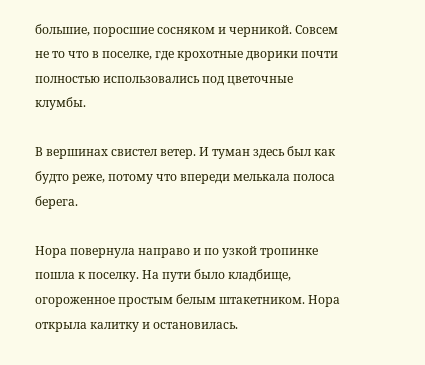большие, поросшие сосняком и черникой. Совсем не то что в поселке, где крохотные дворики почти полностью использовались под цветочные клумбы.

В вершинах свистел ветер. И туман здесь был как будто реже, потому что впереди мелькала полоса берега.

Нора повернула направо и по узкой тропинке пошла к поселку. На пути было кладбище, огороженное простым белым штакетником. Нора открыла калитку и остановилась.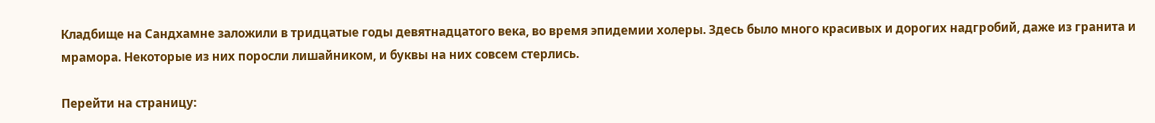Кладбище на Сандхамне заложили в тридцатые годы девятнадцатого века, во время эпидемии холеры. Здесь было много красивых и дорогих надгробий, даже из гранита и мрамора. Некоторые из них поросли лишайником, и буквы на них совсем стерлись.

Перейти на страницу: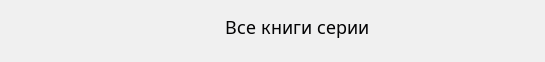Все книги серии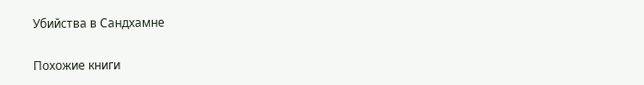Убийства в Сандхамне

Похожие книги